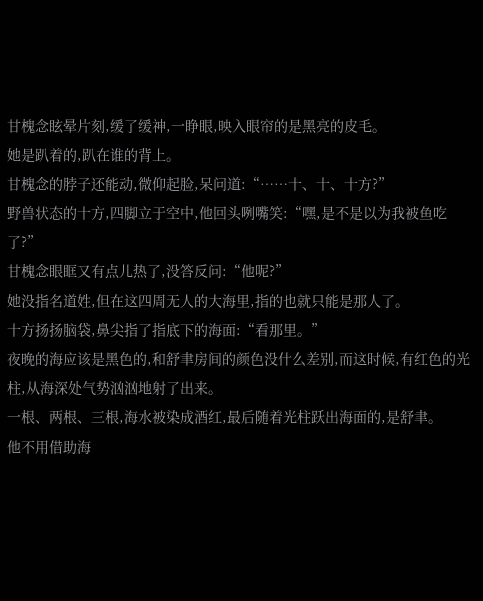甘槐念眩晕片刻,缓了缓神,一睁眼,映入眼帘的是黑亮的皮毛。
她是趴着的,趴在谁的背上。
甘槐念的脖子还能动,微仰起脸,呆问道:“……十、十、十方?”
野兽状态的十方,四脚立于空中,他回头咧嘴笑:“嘿,是不是以为我被鱼吃了?”
甘槐念眼眶又有点儿热了,没答反问:“他呢?”
她没指名道姓,但在这四周无人的大海里,指的也就只能是那人了。
十方扬扬脑袋,鼻尖指了指底下的海面:“看那里。”
夜晚的海应该是黑色的,和舒聿房间的颜色没什么差别,而这时候,有红色的光柱,从海深处气势汹汹地射了出来。
一根、两根、三根,海水被染成酒红,最后随着光柱跃出海面的,是舒聿。
他不用借助海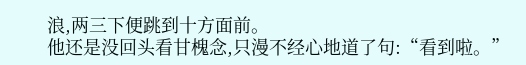浪,两三下便跳到十方面前。
他还是没回头看甘槐念,只漫不经心地道了句:“看到啦。”